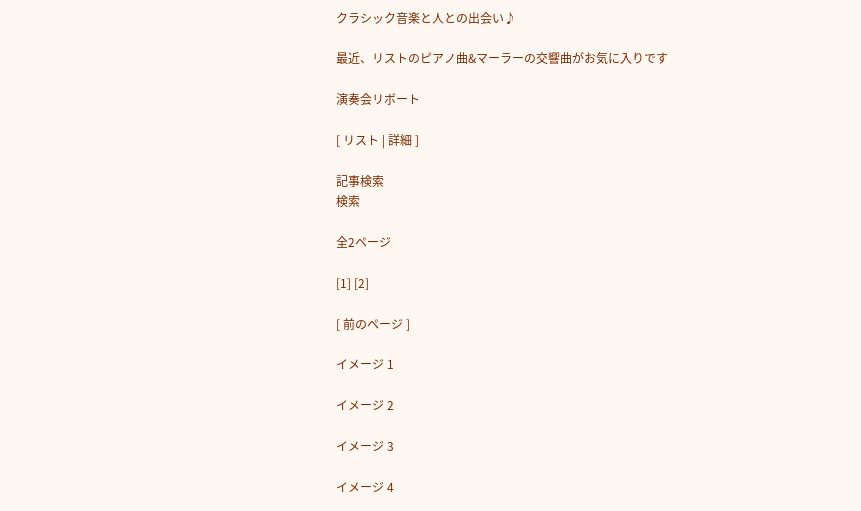クラシック音楽と人との出会い♪

最近、リストのピアノ曲&マーラーの交響曲がお気に入りです

演奏会リボート

[ リスト | 詳細 ]

記事検索
検索

全2ページ

[1] [2]

[ 前のページ ]

イメージ 1

イメージ 2

イメージ 3

イメージ 4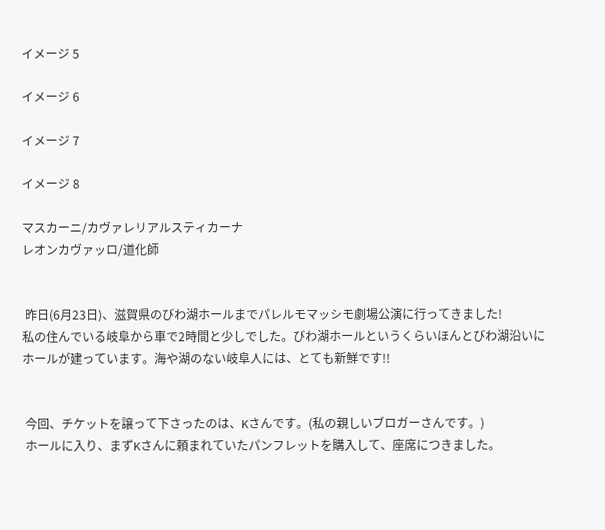イメージ 5

イメージ 6

イメージ 7

イメージ 8

マスカーニ/カヴァレリアルスティカーナ
レオンカヴァッロ/道化師


 昨日(6月23日)、滋賀県のびわ湖ホールまでパレルモマッシモ劇場公演に行ってきました!
私の住んでいる岐阜から車で2時間と少しでした。びわ湖ホールというくらいほんとびわ湖沿いに
ホールが建っています。海や湖のない岐阜人には、とても新鮮です!!


 今回、チケットを譲って下さったのは、Kさんです。(私の親しいブロガーさんです。)
 ホールに入り、まずKさんに頼まれていたパンフレットを購入して、座席につきました。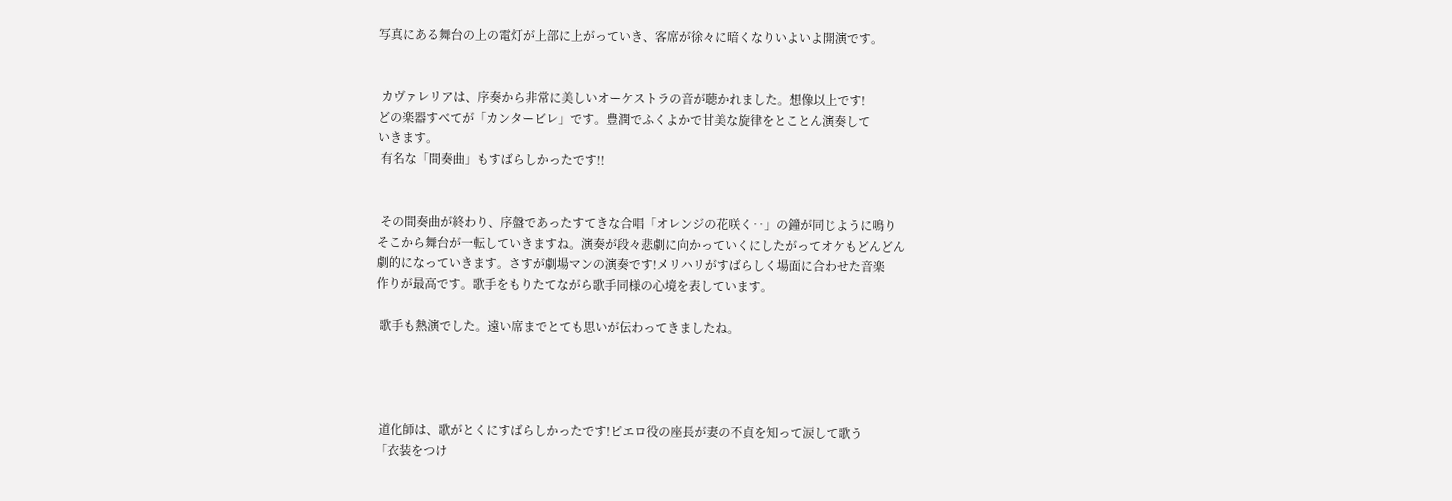写真にある舞台の上の電灯が上部に上がっていき、客席が徐々に暗くなりいよいよ開演です。


 カヴァレリアは、序奏から非常に美しいオーケストラの音が聴かれました。想像以上です!
どの楽器すべてが「カンタービレ」です。豊潤でふくよかで甘美な旋律をとことん演奏して
いきます。
 有名な「間奏曲」もすばらしかったです!!


 その間奏曲が終わり、序盤であったすてきな合唱「オレンジの花咲く‥」の鐘が同じように鳴り
そこから舞台が一転していきますね。演奏が段々悲劇に向かっていくにしたがってオケもどんどん
劇的になっていきます。さすが劇場マンの演奏です!メリハリがすばらしく場面に合わせた音楽
作りが最高です。歌手をもりたてながら歌手同様の心境を表しています。

 歌手も熱演でした。遠い席までとても思いが伝わってきましたね。




 道化師は、歌がとくにすばらしかったです!ピエロ役の座長が妻の不貞を知って涙して歌う
「衣装をつけ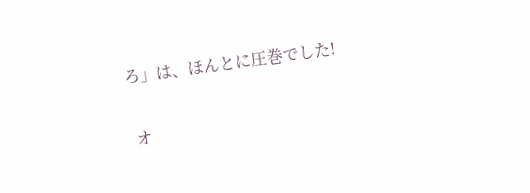ろ」は、ほんとに圧巻でした!


 オ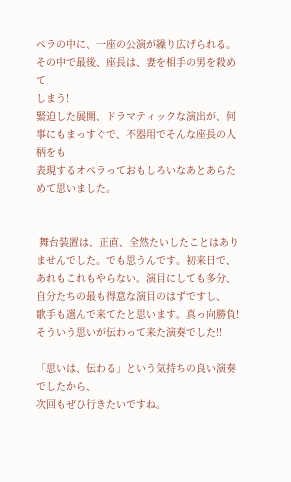ペラの中に、一座の公演が繰り広げられる。その中で最後、座長は、妻を相手の男を殺めて
しまう!
緊迫した展開、ドラマティックな演出が、何事にもまっすぐで、不器用でそんな座長の人柄をも
表現するオペラっておもしろいなあとあらためて思いました。


 舞台装置は、正直、全然たいしたことはありませんでした。でも思うんです。初来日で、
あれもこれもやらない。演目にしても多分、自分たちの最も得意な演目のはずですし、
歌手も選んで来てたと思います。真っ向勝負!そういう思いが伝わって来た演奏でした!!

「思いは、伝わる」という気持ちの良い演奏でしたから、
次回もぜひ行きたいですね。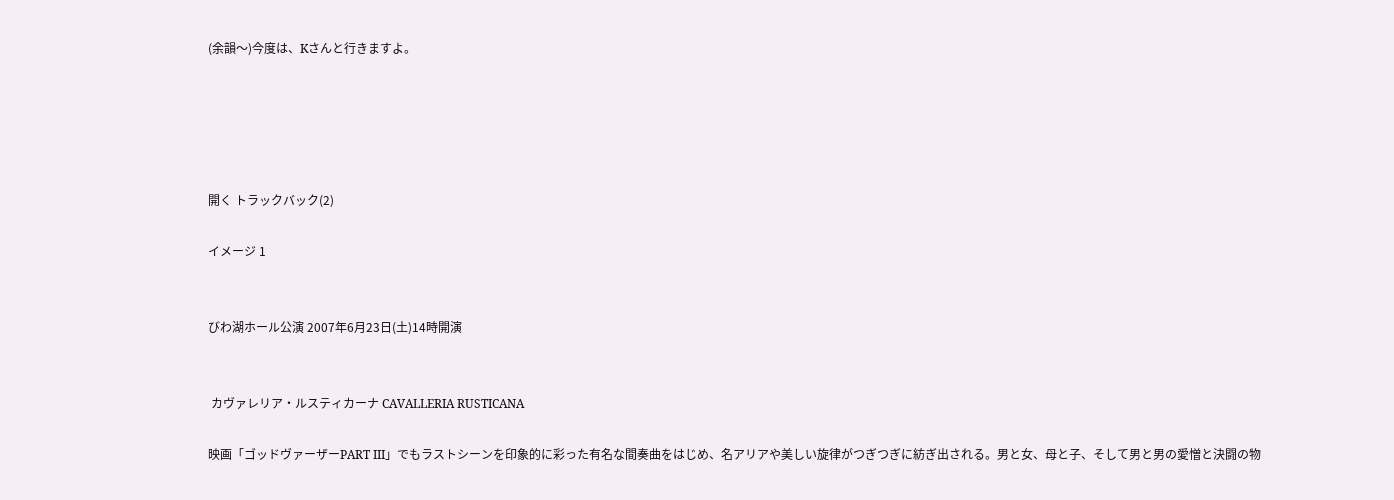(余韻〜)今度は、Kさんと行きますよ。





開く トラックバック(2)

イメージ 1


びわ湖ホール公演 2007年6月23日(土)14時開演


 カヴァレリア・ルスティカーナ CAVALLERIA RUSTICANA

映画「ゴッドヴァーザーPART III」でもラストシーンを印象的に彩った有名な間奏曲をはじめ、名アリアや美しい旋律がつぎつぎに紡ぎ出される。男と女、母と子、そして男と男の愛憎と決闘の物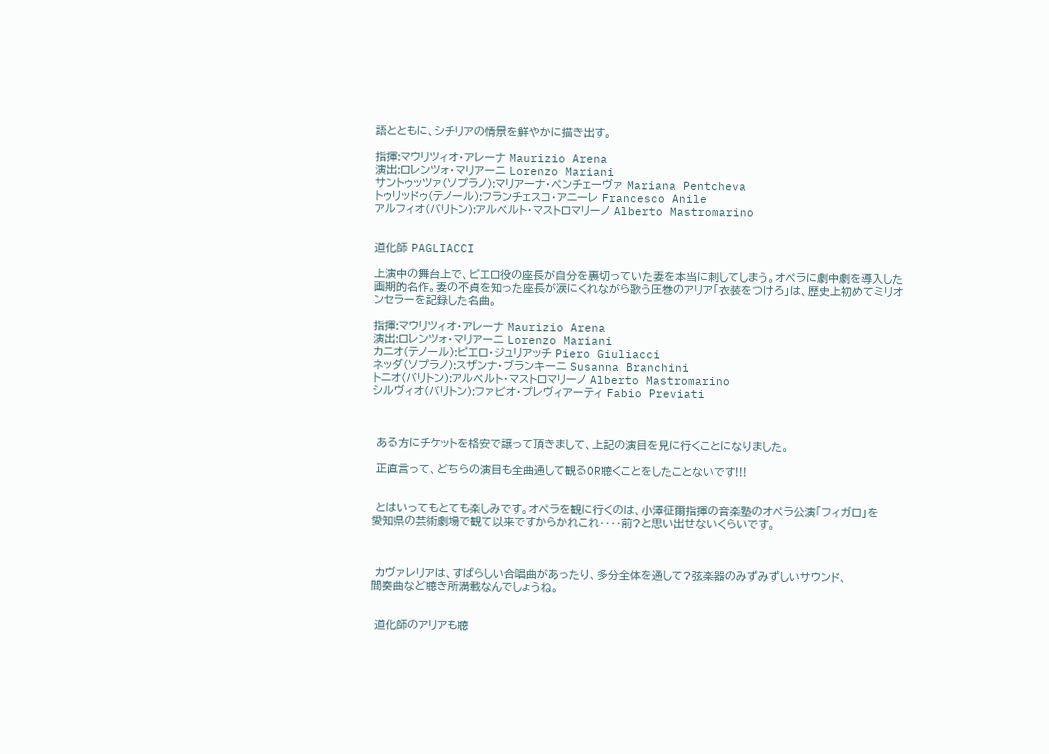語とともに、シチリアの情景を鮮やかに描き出す。

指揮:マウリツィオ・アレーナ Maurizio Arena
演出:ロレンツォ・マリアーニ Lorenzo Mariani
サントゥッツァ(ソプラノ):マリアーナ・ペンチェーヴァ Mariana Pentcheva
トゥリッドゥ(テノール):フランチェスコ・アニーレ Francesco Anile
アルフィオ(バリトン):アルベルト・マストロマリーノ Alberto Mastromarino


道化師 PAGLIACCI

上演中の舞台上で、ピエロ役の座長が自分を裏切っていた妻を本当に刺してしまう。オペラに劇中劇を導入した画期的名作。妻の不貞を知った座長が涙にくれながら歌う圧巻のアリア「衣装をつけろ」は、歴史上初めてミリオンセラーを記録した名曲。

指揮:マウリツィオ・アレーナ Maurizio Arena
演出:ロレンツォ・マリアーニ Lorenzo Mariani
カニオ(テノール):ピエロ・ジュリアッチ Piero Giuliacci
ネッダ(ソプラノ):スザンナ・ブランキーニ Susanna Branchini
トニオ(バリトン):アルベルト・マストロマリーノ Alberto Mastromarino
シルヴィオ(バリトン):ファビオ・プレヴィアーティ Fabio Previati



 ある方にチケットを格安で譲って頂きまして、上記の演目を見に行くことになりました。

 正直言って、どちらの演目も全曲通して観るOR聴くことをしたことないです!!!


 とはいってもとても楽しみです。オペラを観に行くのは、小澤征爾指揮の音楽塾のオペラ公演「フィガロ」を
愛知県の芸術劇場で観て以来ですからかれこれ‥‥前?と思い出せないくらいです。



 カヴァレリアは、すばらしい合唱曲があったり、多分全体を通して?弦楽器のみずみずしいサウンド、
間奏曲など聴き所満載なんでしょうね。


 道化師のアリアも聴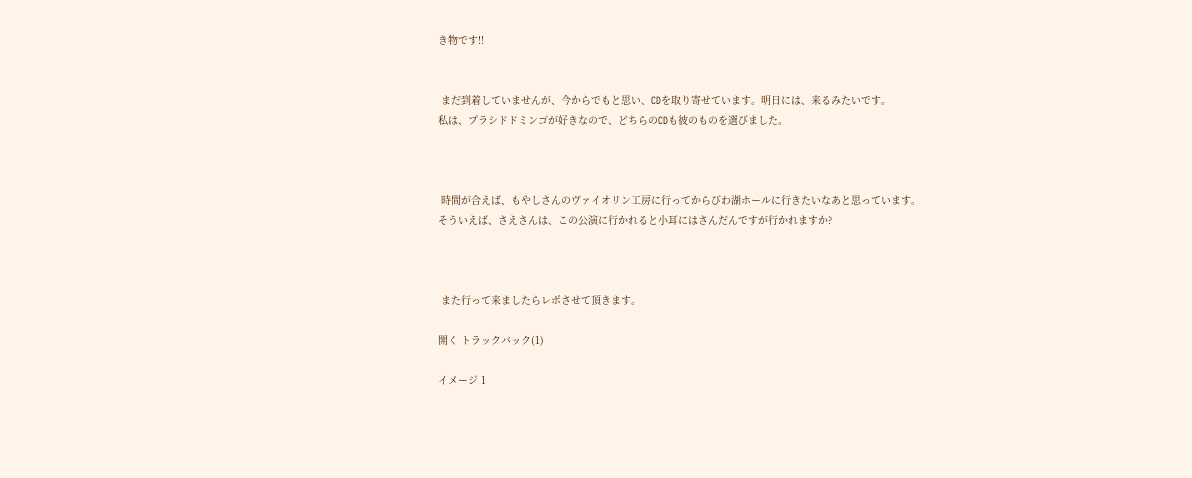き物です!!


 まだ到着していませんが、今からでもと思い、CDを取り寄せています。明日には、来るみたいです。
私は、プラシドドミンゴが好きなので、どちらのCDも彼のものを選びました。



 時間が合えば、もやしさんのヴァイオリン工房に行ってからびわ湖ホールに行きたいなあと思っています。
そういえば、さえさんは、この公演に行かれると小耳にはさんだんですが行かれますか?



 また行って来ましたらレポさせて頂きます。

開く トラックバック(1)

イメージ 1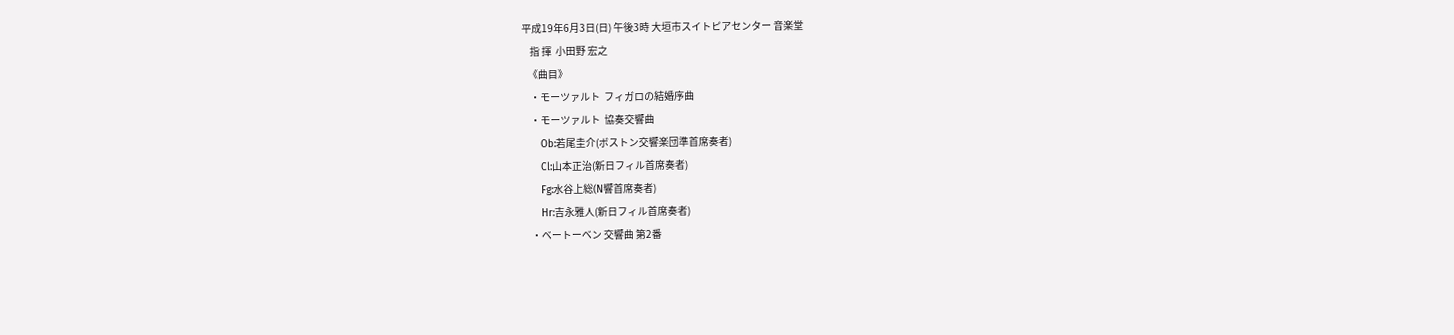平成19年6月3日(日) 午後3時 大垣市スイトピアセンター 音楽堂
    指 揮  小田野 宏之
   《曲目》
    ・モーツァルト  フィガロの結婚序曲
    ・モーツァルト  協奏交響曲
      Ob:若尾圭介(ボストン交響楽団準首席奏者)
      Cl:山本正治(新日フィル首席奏者)
      Fg:水谷上総(N響首席奏者)
      Hr:吉永雅人(新日フィル首席奏者)
    ・ベートーベン 交響曲 第2番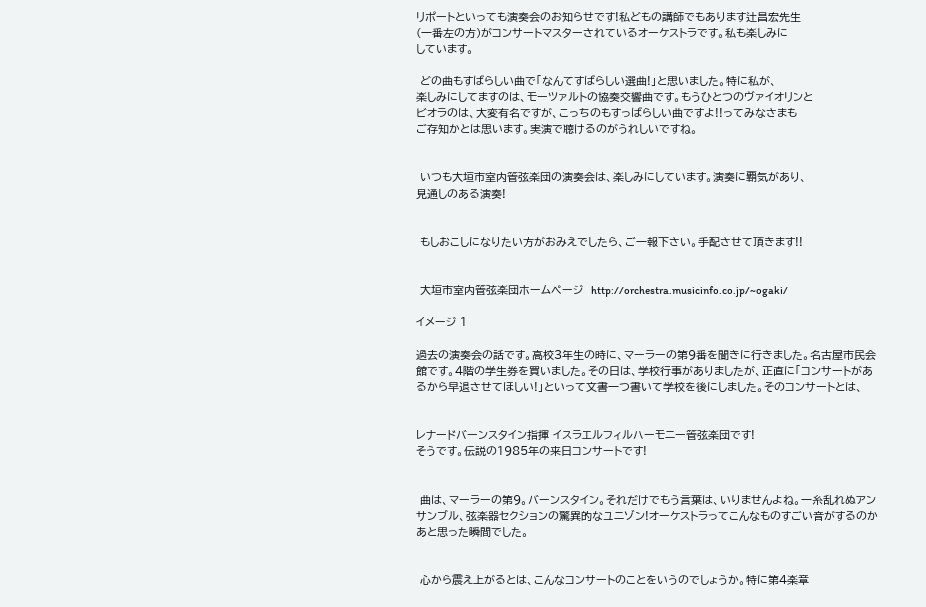リポートといっても演奏会のお知らせです!私どもの講師でもあります辻昌宏先生
(一番左の方)がコンサートマスターされているオーケストラです。私も楽しみに
しています。

 どの曲もすばらしい曲で「なんてすばらしい選曲!」と思いました。特に私が、
楽しみにしてますのは、モーツァルトの協奏交響曲です。もうひとつのヴァイオリンと
ビオラのは、大変有名ですが、こっちのもすっばらしい曲ですよ!!ってみなさまも
ご存知かとは思います。実演で聴けるのがうれしいですね。


 いつも大垣市室内管弦楽団の演奏会は、楽しみにしています。演奏に覇気があり、
見通しのある演奏!


 もしおこしになりたい方がおみえでしたら、ご一報下さい。手配させて頂きます!!


 大垣市室内管弦楽団ホームページ  http://orchestra.musicinfo.co.jp/~ogaki/

イメージ 1

過去の演奏会の話です。高校3年生の時に、マーラーの第9番を聞きに行きました。名古屋市民会館です。4階の学生券を買いました。その日は、学校行事がありましたが、正直に「コンサートがあるから早退させてほしい!」といって文書一つ書いて学校を後にしました。そのコンサートとは、


レナードバーンスタイン指揮 イスラエルフィルハーモニー管弦楽団です!
そうです。伝説の1985年の来日コンサートです!


 曲は、マーラーの第9。バーンスタイン。それだけでもう言葉は、いりませんよね。一糸乱れぬアンサンブル、弦楽器セクションの驚異的なユニゾン!オーケストラってこんなものすごい音がするのかあと思った瞬間でした。


 心から震え上がるとは、こんなコンサートのことをいうのでしょうか。特に第4楽章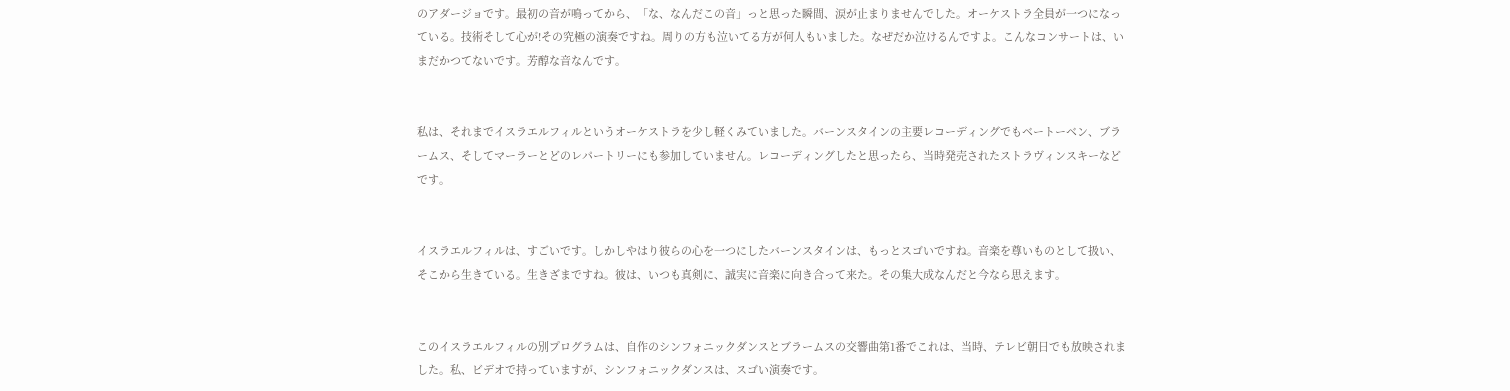のアダージョです。最初の音が鳴ってから、「な、なんだこの音」っと思った瞬間、涙が止まりませんでした。オーケストラ全員が一つになっている。技術そして心が!その究極の演奏ですね。周りの方も泣いてる方が何人もいました。なぜだか泣けるんですよ。こんなコンサートは、いまだかつてないです。芳醇な音なんです。


私は、それまでイスラエルフィルというオーケストラを少し軽くみていました。バーンスタインの主要レコーディングでもベートーベン、ブラームス、そしてマーラーとどのレパートリーにも参加していません。レコーディングしたと思ったら、当時発売されたストラヴィンスキーなどです。


イスラエルフィルは、すごいです。しかしやはり彼らの心を一つにしたバーンスタインは、もっとスゴいですね。音楽を尊いものとして扱い、そこから生きている。生きざまですね。彼は、いつも真剣に、誠実に音楽に向き合って来た。その集大成なんだと今なら思えます。


このイスラエルフィルの別プログラムは、自作のシンフォニックダンスとブラームスの交響曲第1番でこれは、当時、テレビ朝日でも放映されました。私、ビデオで持っていますが、シンフォニックダンスは、スゴい演奏です。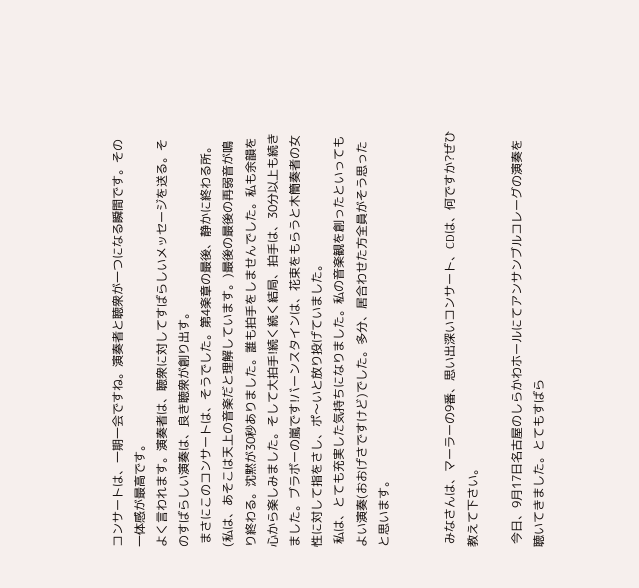コンサートは、一期一会ですね。演奏者と聴衆が一つになる瞬間です。その一体感が最高です。
よく言われます。演奏者は、聴衆に対してすばらしいメッセージを送る。そのすばらしい演奏は、良き聴衆が創り出す。
 まさにこのコンサートは、そうでした。第4楽章の最後、静かに終わる所。(私は、あそこは天上の音楽だと理解しています。)最後の最後の再弱音が鳴り終わる。沈黙が30秒ありました。誰も拍手をしませんでした。私も余韻を心から楽しみました。そして大拍手!続く続く結局、拍手は、30分以上も続きました。ブラボーの嵐です!バーンスタインは、花束をもらうと木簡奏者の女性に対して指をさし、ポ〜いと放り投げていました。
 私は、とても充実した気持ちになりました。私の音楽観を創ったといってもよい演奏(おおげさですけど)でした。多分、居合わせた方全員がそう思ったと思います。


 みなさんは、マーラーの9番、思い出深いコンサート、CDは、何ですか?ぜひ教えて下さい。

 今日、9月17日名古屋のしらかわホールにてアンサンブルコレーグの演奏を聴いてきました。とてもすばら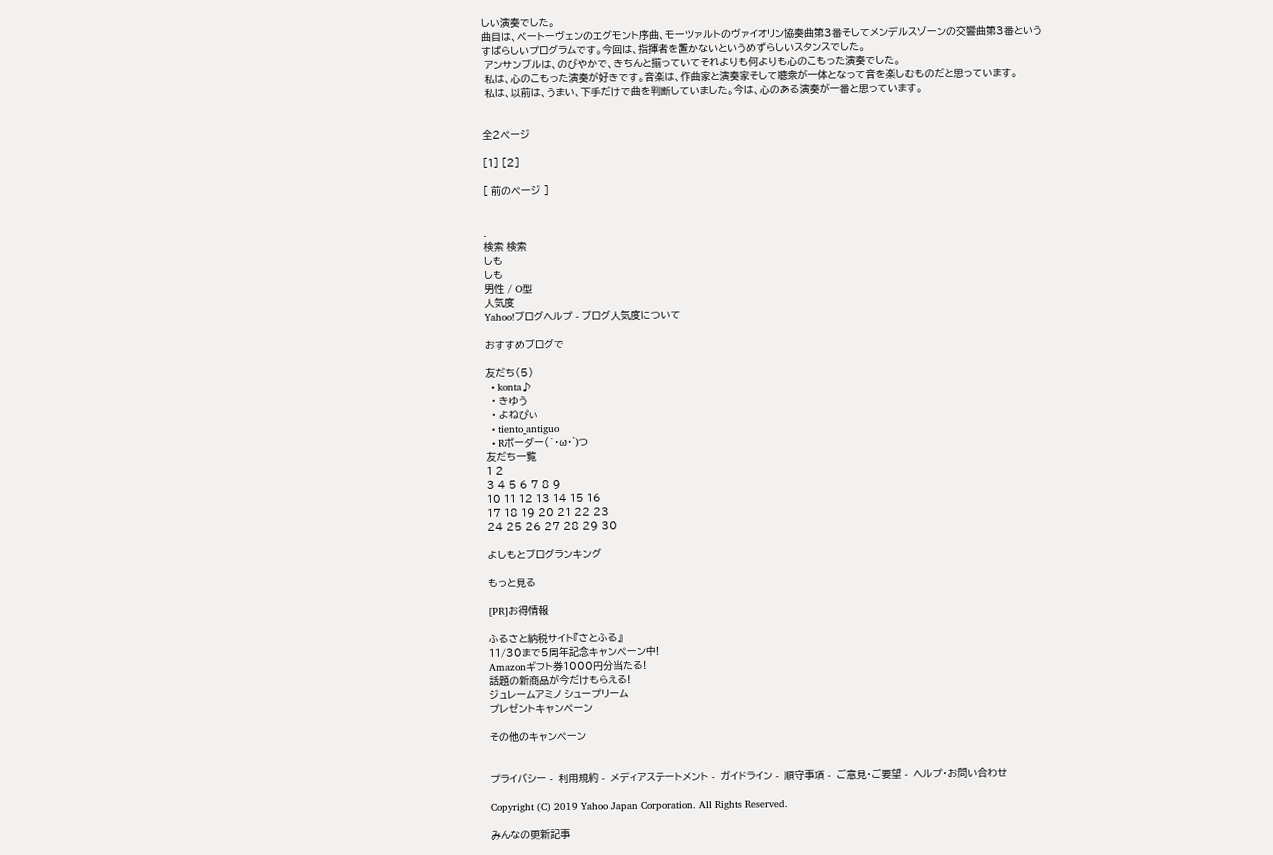しい演奏でした。
曲目は、ベートーヴェンのエグモント序曲、モーツァルトのヴァイオリン協奏曲第3番そしてメンデルスゾーンの交響曲第3番という
すばらしいプログラムです。今回は、指揮者を置かないというめずらしいスタンスでした。
 アンサンブルは、のびやかで、きちんと揃っていてそれよりも何よりも心のこもった演奏でした。
 私は、心のこもった演奏が好きです。音楽は、作曲家と演奏家そして聴衆が一体となって音を楽しむものだと思っています。
 私は、以前は、うまい、下手だけで曲を判断していました。今は、心のある演奏が一番と思っています。


全2ページ

[1] [2]

[ 前のページ ]


.
検索 検索
しも
しも
男性 / O型
人気度
Yahoo!ブログヘルプ - ブログ人気度について

おすすめブログで

友だち(5)
  • konta♪
  • きゆう
  • よねぴぃ
  • tiento_antiguo
  • Rボーダー(´・ω・`)つ
友だち一覧
1 2
3 4 5 6 7 8 9
10 11 12 13 14 15 16
17 18 19 20 21 22 23
24 25 26 27 28 29 30

よしもとブログランキング

もっと見る

[PR]お得情報

ふるさと納税サイト『さとふる』
11/30まで5周年記念キャンペーン中!
Amazonギフト券1000円分当たる!
話題の新商品が今だけもらえる!
ジュレームアミノ シュープリーム
プレゼントキャンペーン

その他のキャンペーン


プライバシー -  利用規約 -  メディアステートメント -  ガイドライン -  順守事項 -  ご意見・ご要望 -  ヘルプ・お問い合わせ

Copyright (C) 2019 Yahoo Japan Corporation. All Rights Reserved.

みんなの更新記事